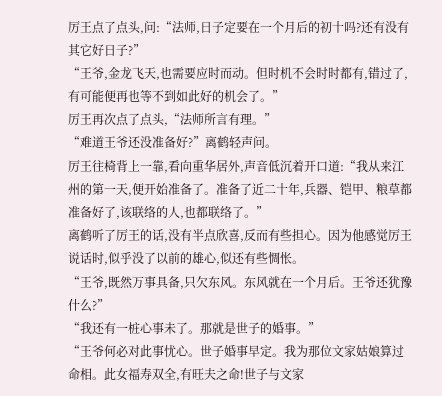厉王点了点头,问:“法师,日子定要在一个月后的初十吗?还有没有其它好日子?”
“王爷,金龙飞天,也需要应时而动。但时机不会时时都有,错过了,有可能便再也等不到如此好的机会了。”
厉王再次点了点头,“法师所言有理。”
“难道王爷还没准备好?”离鹤轻声问。
厉王往椅背上一靠,看向重华居外,声音低沉着开口道:“我从来江州的第一天,便开始准备了。准备了近二十年,兵器、铠甲、粮草都准备好了,该联络的人,也都联络了。”
离鹤听了厉王的话,没有半点欣喜,反而有些担心。因为他感觉厉王说话时,似乎没了以前的雄心,似还有些惆怅。
“王爷,既然万事具备,只欠东风。东风就在一个月后。王爷还犹豫什么?”
“我还有一桩心事未了。那就是世子的婚事。”
“王爷何必对此事忧心。世子婚事早定。我为那位文家姑娘算过命相。此女福寿双全,有旺夫之命!世子与文家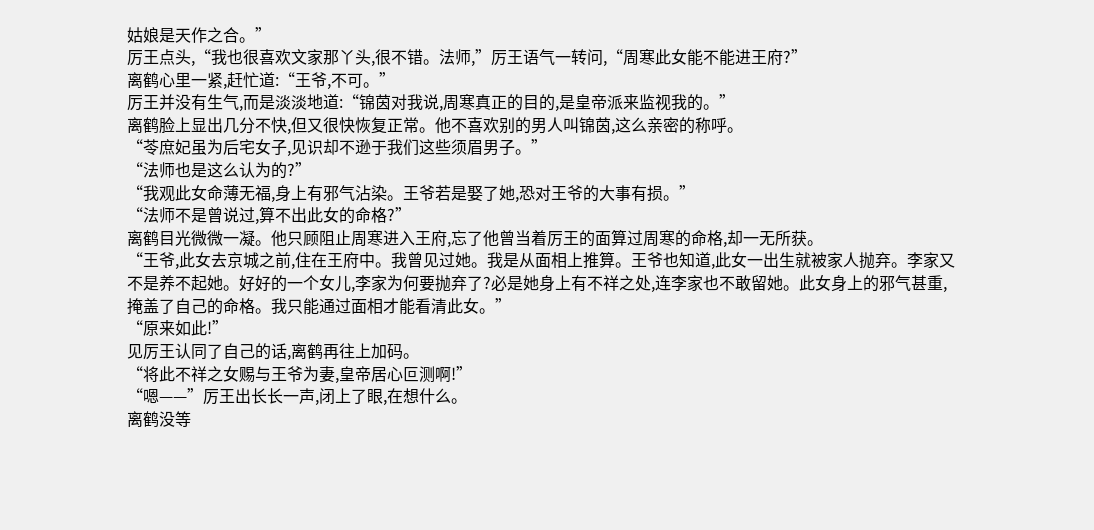姑娘是天作之合。”
厉王点头,“我也很喜欢文家那丫头,很不错。法师,”厉王语气一转问,“周寒此女能不能进王府?”
离鹤心里一紧,赶忙道:“王爷,不可。”
厉王并没有生气,而是淡淡地道:“锦茵对我说,周寒真正的目的,是皇帝派来监视我的。”
离鹤脸上显出几分不快,但又很快恢复正常。他不喜欢别的男人叫锦茵,这么亲密的称呼。
“苓庶妃虽为后宅女子,见识却不逊于我们这些须眉男子。”
“法师也是这么认为的?”
“我观此女命薄无福,身上有邪气沾染。王爷若是娶了她,恐对王爷的大事有损。”
“法师不是曾说过,算不出此女的命格?”
离鹤目光微微一凝。他只顾阻止周寒进入王府,忘了他曾当着厉王的面算过周寒的命格,却一无所获。
“王爷,此女去京城之前,住在王府中。我曾见过她。我是从面相上推算。王爷也知道,此女一出生就被家人抛弃。李家又不是养不起她。好好的一个女儿,李家为何要抛弃了?必是她身上有不祥之处,连李家也不敢留她。此女身上的邪气甚重,掩盖了自己的命格。我只能通过面相才能看清此女。”
“原来如此!”
见厉王认同了自己的话,离鹤再往上加码。
“将此不祥之女赐与王爷为妻,皇帝居心叵测啊!”
“嗯——”厉王出长长一声,闭上了眼,在想什么。
离鹤没等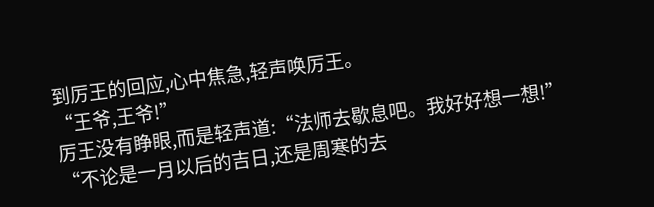到厉王的回应,心中焦急,轻声唤厉王。
“王爷,王爷!”
厉王没有睁眼,而是轻声道:“法师去歇息吧。我好好想一想!”
“不论是一月以后的吉日,还是周寒的去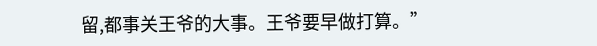留,都事关王爷的大事。王爷要早做打算。”